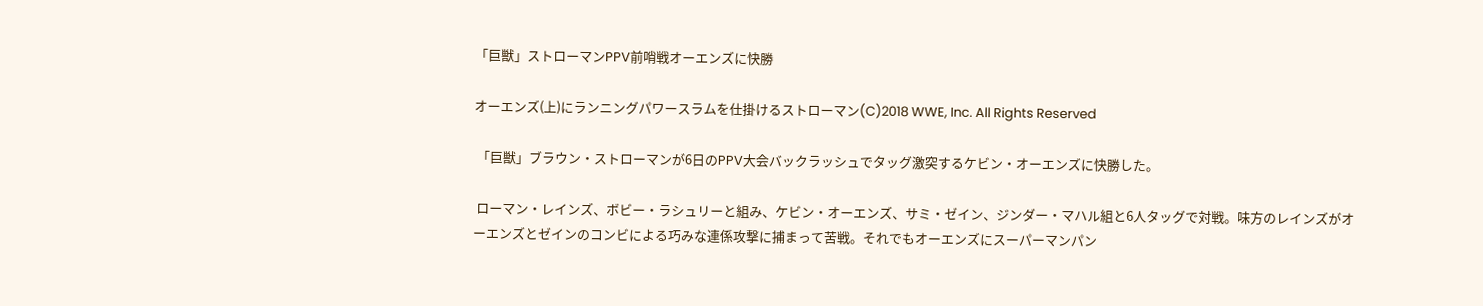「巨獣」ストローマンPPV前哨戦オーエンズに快勝

オーエンズ(上)にランニングパワースラムを仕掛けるストローマン(C)2018 WWE, Inc. All Rights Reserved

 「巨獣」ブラウン・ストローマンが6日のPPV大会バックラッシュでタッグ激突するケビン・オーエンズに快勝した。

 ローマン・レインズ、ボビー・ラシュリーと組み、ケビン・オーエンズ、サミ・ゼイン、ジンダー・マハル組と6人タッグで対戦。味方のレインズがオーエンズとゼインのコンビによる巧みな連係攻撃に捕まって苦戦。それでもオーエンズにスーパーマンパン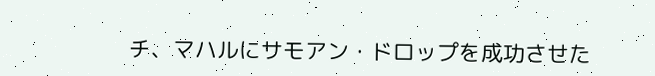チ、マハルにサモアン・ドロップを成功させた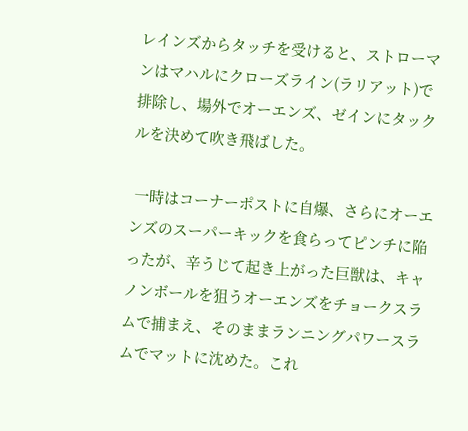レインズからタッチを受けると、ストローマンはマハルにクローズライン(ラリアット)で排除し、場外でオーエンズ、ゼインにタックルを決めて吹き飛ばした。

 一時はコーナーポストに自爆、さらにオーエンズのスーパーキックを食らってピンチに陥ったが、辛うじて起き上がった巨獣は、キャノンボールを狙うオーエンズをチョークスラムで捕まえ、そのままランニングパワースラムでマットに沈めた。これ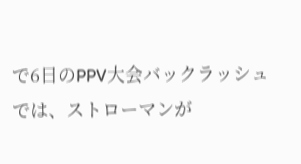で6日のPPV大会バックラッシュでは、ストローマンが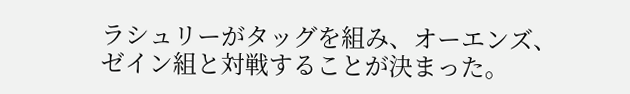ラシュリーがタッグを組み、オーエンズ、ゼイン組と対戦することが決まった。